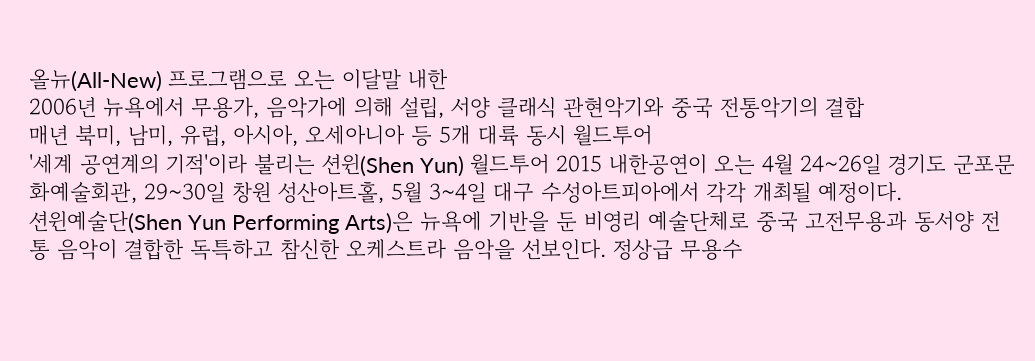올뉴(All-New) 프로그램으로 오는 이달말 내한
2006년 뉴욕에서 무용가, 음악가에 의해 설립, 서양 클래식 관현악기와 중국 전통악기의 결합
매년 북미, 남미, 유럽, 아시아, 오세아니아 등 5개 대륙 동시 월드투어
'세계 공연계의 기적'이라 불리는 션윈(Shen Yun) 월드투어 2015 내한공연이 오는 4월 24~26일 경기도 군포문화예술회관, 29~30일 창원 성산아트홀, 5월 3~4일 대구 수성아트피아에서 각각 개최될 예정이다.
션윈예술단(Shen Yun Performing Arts)은 뉴욕에 기반을 둔 비영리 예술단체로 중국 고전무용과 동서양 전통 음악이 결합한 독특하고 참신한 오케스트라 음악을 선보인다. 정상급 무용수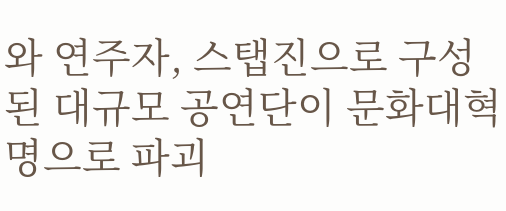와 연주자, 스탭진으로 구성된 대규모 공연단이 문화대혁명으로 파괴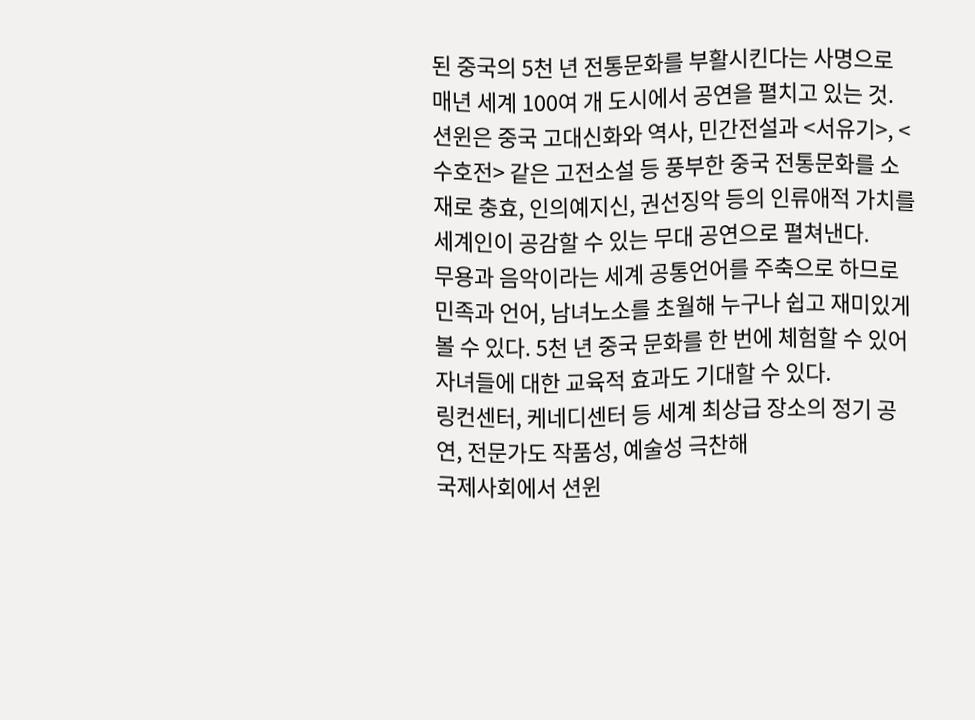된 중국의 5천 년 전통문화를 부활시킨다는 사명으로 매년 세계 100여 개 도시에서 공연을 펼치고 있는 것.
션윈은 중국 고대신화와 역사, 민간전설과 <서유기>, <수호전> 같은 고전소설 등 풍부한 중국 전통문화를 소재로 충효, 인의예지신, 권선징악 등의 인류애적 가치를 세계인이 공감할 수 있는 무대 공연으로 펼쳐낸다.
무용과 음악이라는 세계 공통언어를 주축으로 하므로 민족과 언어, 남녀노소를 초월해 누구나 쉽고 재미있게 볼 수 있다. 5천 년 중국 문화를 한 번에 체험할 수 있어 자녀들에 대한 교육적 효과도 기대할 수 있다.
링컨센터, 케네디센터 등 세계 최상급 장소의 정기 공연, 전문가도 작품성, 예술성 극찬해
국제사회에서 션윈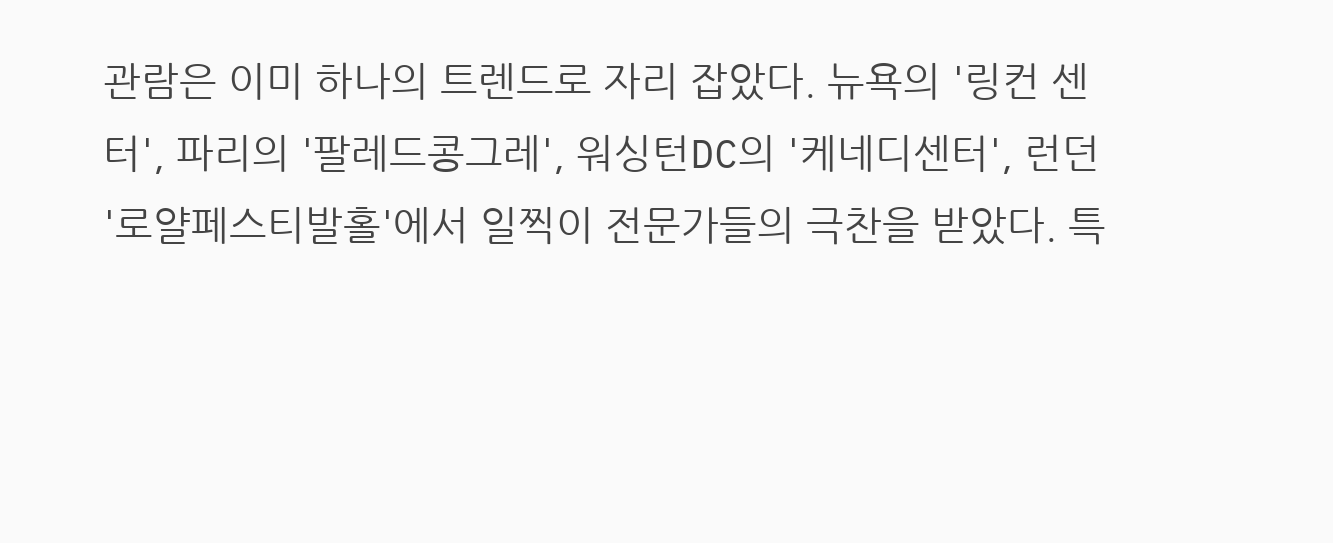관람은 이미 하나의 트렌드로 자리 잡았다. 뉴욕의 '링컨 센터', 파리의 '팔레드콩그레', 워싱턴DC의 '케네디센터', 런던 '로얄페스티발홀'에서 일찍이 전문가들의 극찬을 받았다. 특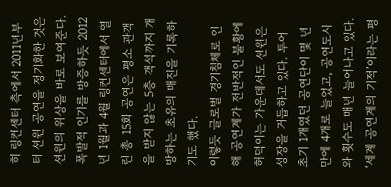히 링컨센터 측에서 2011년부터 션윈 공연을 정기화한 것은 션윈의 위상을 바로 보여준다. 폭발적 인기를 방증하듯 2012년 1월과 4월 링컨센터에서 열린 총 15회 공연은 평소 관객을 받지 않는 5층 객석까지 개방하는 초유의 매진을 기록하기도 했다.
이렇듯 글로벌 경기침체로 인해 공연계가 전반적인 불황에 허덕이는 가운데서도 션윈은 성장을 거듭하고 있다. 투어 초기 1개였던 공연단이 몇 년 만에 4개로 늘었고, 공연도시와 횟수도 매년 늘어나고 있다. ‘세계 공연계의 기적’이라는 평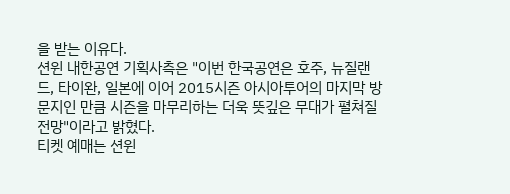을 받는 이유다.
션윈 내한공연 기획사측은 "이번 한국공연은 호주, 뉴질랜드, 타이완, 일본에 이어 2015시즌 아시아투어의 마지막 방문지인 만큼 시즌을 마무리하는 더욱 뜻깊은 무대가 펼쳐질 전망"이라고 밝혔다.
티켓 예매는 션윈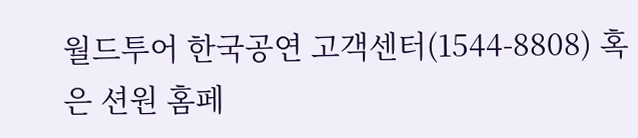월드투어 한국공연 고객센터(1544-8808) 혹은 션원 홈페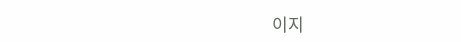이지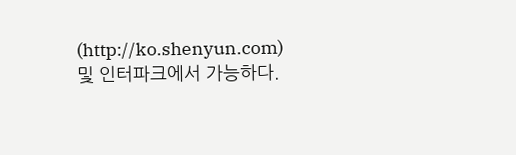(http://ko.shenyun.com) 및 인터파크에서 가능하다.